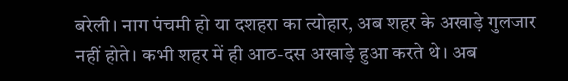बरेली। नाग पंचमी हो या दशहरा का त्योहार, अब शहर के अखाड़े गुलजार नहीं होते। कभी शहर में ही आठ-दस अखाड़े हुआ करते थे। अब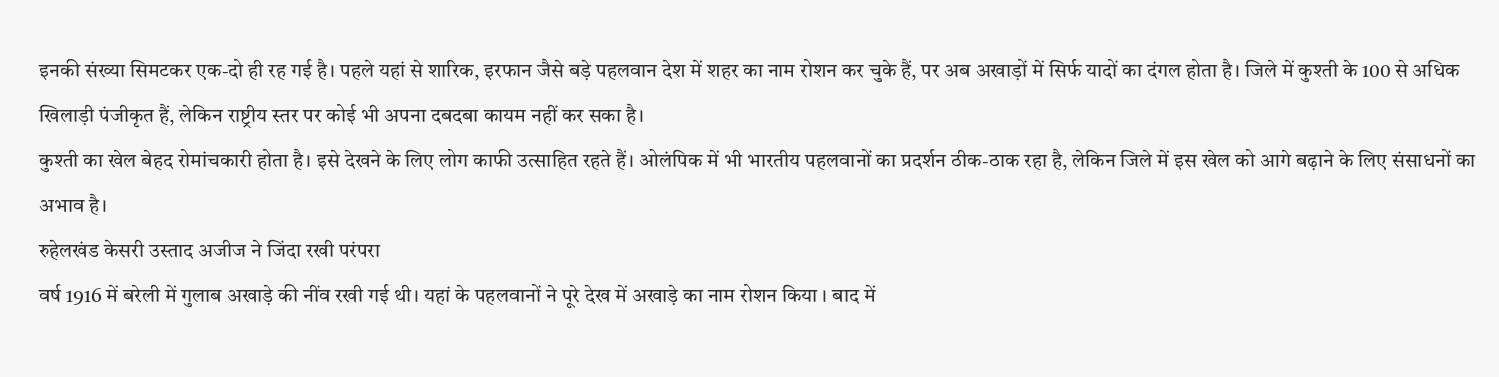इनकी संख्या सिमटकर एक-दो ही रह गई है। पहले यहां से शारिक, इरफान जैसे बड़े पहलवान देश में शहर का नाम रोशन कर चुके हैं, पर अब अखाड़ों में सिर्फ यादों का दंगल होता है। जिले में कुश्ती के 100 से अधिक खिलाड़ी पंजीकृत हैं, लेकिन राष्ट्रीय स्तर पर कोई भी अपना दबदबा कायम नहीं कर सका है।
कुश्ती का खेल बेहद रोमांचकारी होता है। इसे देखने के लिए लोग काफी उत्साहित रहते हैं। ओलंपिक में भी भारतीय पहलवानों का प्रदर्शन ठीक-ठाक रहा है, लेकिन जिले में इस खेल को आगे बढ़ाने के लिए संसाधनों का अभाव है।
रुहेलखंड केसरी उस्ताद अजीज ने जिंदा रखी परंपरा
वर्ष 1916 में बरेली में गुलाब अखाड़े की नींव रखी गई थी। यहां के पहलवानों ने पूरे देख में अखाड़े का नाम रोशन किया । बाद में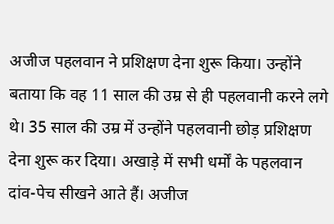अजीज पहलवान ने प्रशिक्षण देना शुरू किया। उन्होंने बताया कि वह 11 साल की उम्र से ही पहलवानी करने लगे थे। 35 साल की उम्र में उन्होंने पहलवानी छोड़ प्रशिक्षण देना शुरू कर दिया। अखाड़े में सभी धर्मों के पहलवान दांव-पेच सीखने आते हैं। अजीज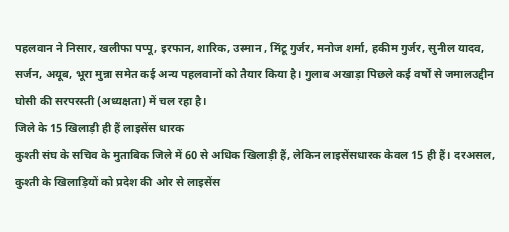पहलवान ने निसार, खलीफा पप्पू, इरफान, शारिक, उस्मान , मिंटू गुर्जर, मनोज शर्मा, हकीम गुर्जर, सुनील यादव, सर्जन, अयूब, भूरा मुन्ना समेत कई अन्य पहलवानों को तैयार किया है। गुलाब अखाड़ा पिछले कई वर्षों से जमालउद्दीन घोसी की सरपरस्ती (अध्यक्षता) में चल रहा है।
जिले के 15 खिलाड़ी ही हैं लाइसेंस धारक
कुश्ती संघ के सचिव के मुताबिक जिले में 60 से अधिक खिलाड़ी हैं, लेकिन लाइसेंसधारक केवल 15 ही हैं। दरअसल, कुश्ती के खिलाड़ियों को प्रदेश की ओर से लाइसेंस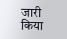जारी किया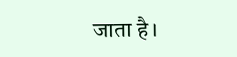जाता है।